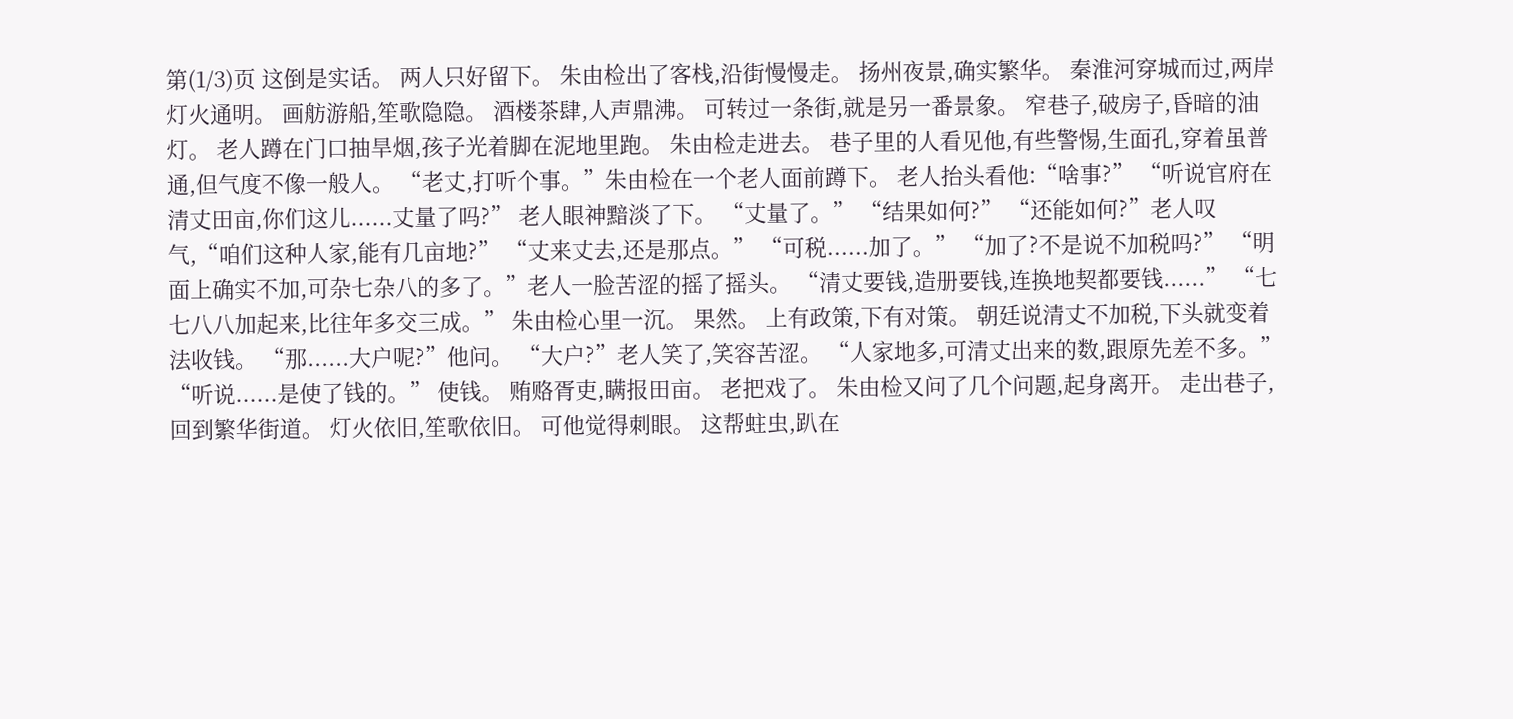第(1/3)页 这倒是实话。 两人只好留下。 朱由检出了客栈,沿街慢慢走。 扬州夜景,确实繁华。 秦淮河穿城而过,两岸灯火通明。 画舫游船,笙歌隐隐。 酒楼茶肆,人声鼎沸。 可转过一条街,就是另一番景象。 窄巷子,破房子,昏暗的油灯。 老人蹲在门口抽旱烟,孩子光着脚在泥地里跑。 朱由检走进去。 巷子里的人看见他,有些警惕,生面孔,穿着虽普通,但气度不像一般人。 “老丈,打听个事。”朱由检在一个老人面前蹲下。 老人抬头看他:“啥事?” “听说官府在清丈田亩,你们这儿......丈量了吗?” 老人眼神黯淡了下。 “丈量了。” “结果如何?” “还能如何?”老人叹气,“咱们这种人家,能有几亩地?” “丈来丈去,还是那点。” “可税......加了。” “加了?不是说不加税吗?” “明面上确实不加,可杂七杂八的多了。”老人一脸苦涩的摇了摇头。 “清丈要钱,造册要钱,连换地契都要钱......” “七七八八加起来,比往年多交三成。” 朱由检心里一沉。 果然。 上有政策,下有对策。 朝廷说清丈不加税,下头就变着法收钱。 “那......大户呢?”他问。 “大户?”老人笑了,笑容苦涩。 “人家地多,可清丈出来的数,跟原先差不多。” “听说......是使了钱的。” 使钱。 贿赂胥吏,瞒报田亩。 老把戏了。 朱由检又问了几个问题,起身离开。 走出巷子,回到繁华街道。 灯火依旧,笙歌依旧。 可他觉得刺眼。 这帮蛀虫,趴在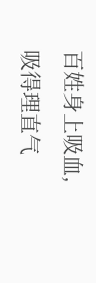百姓身上吸血,吸得理直气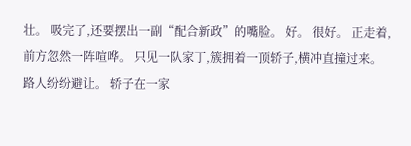壮。 吸完了,还要摆出一副“配合新政”的嘴脸。 好。 很好。 正走着,前方忽然一阵喧哗。 只见一队家丁,簇拥着一顶轿子,横冲直撞过来。 路人纷纷避让。 轿子在一家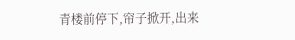青楼前停下,帘子掀开,出来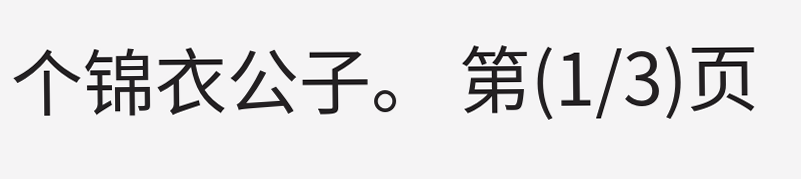个锦衣公子。 第(1/3)页